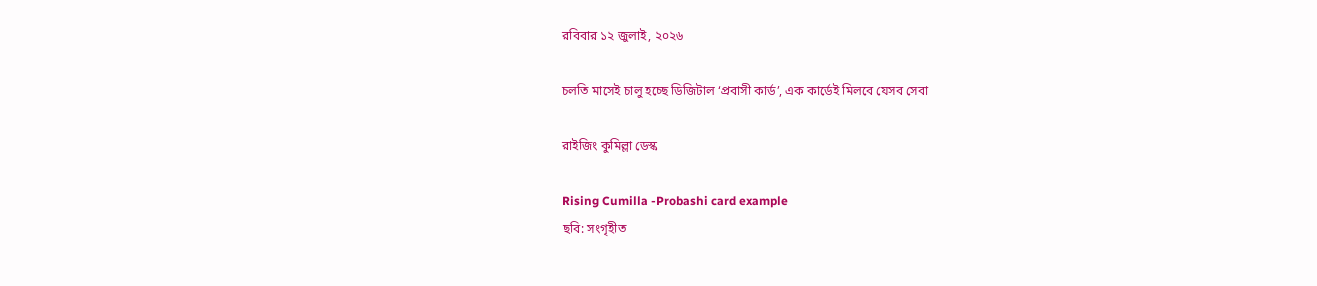রবিবার ১২ জুলাই, ২০২৬

চলতি মাসেই চালু হচ্ছে ডিজিটাল ‘প্রবাসী কার্ড’, এক কার্ডেই মিলবে যেসব সেবা

রাইজিং কুমিল্লা ডেস্ক

Rising Cumilla -Probashi card example
ছবি: সংগৃহীত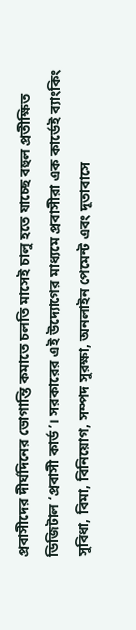প্রবাসীদের দীর্ঘদিনের ভোগান্তি কমাতে চলতি মাসেই চালু হতে যাচ্ছে বহুল প্রতীক্ষিত ডিজিটাল ‘প্রবাসী কার্ড’। সরকারের এই উদ্যোগের মাধ্যমে প্রবাসীরা এক কার্ডেই ব্যাংকিং সুবিধা, বিমা, বিনিয়োগ, সম্পদ সুরক্ষা, অনলাইন পেমেন্ট এবং দূতাবাসে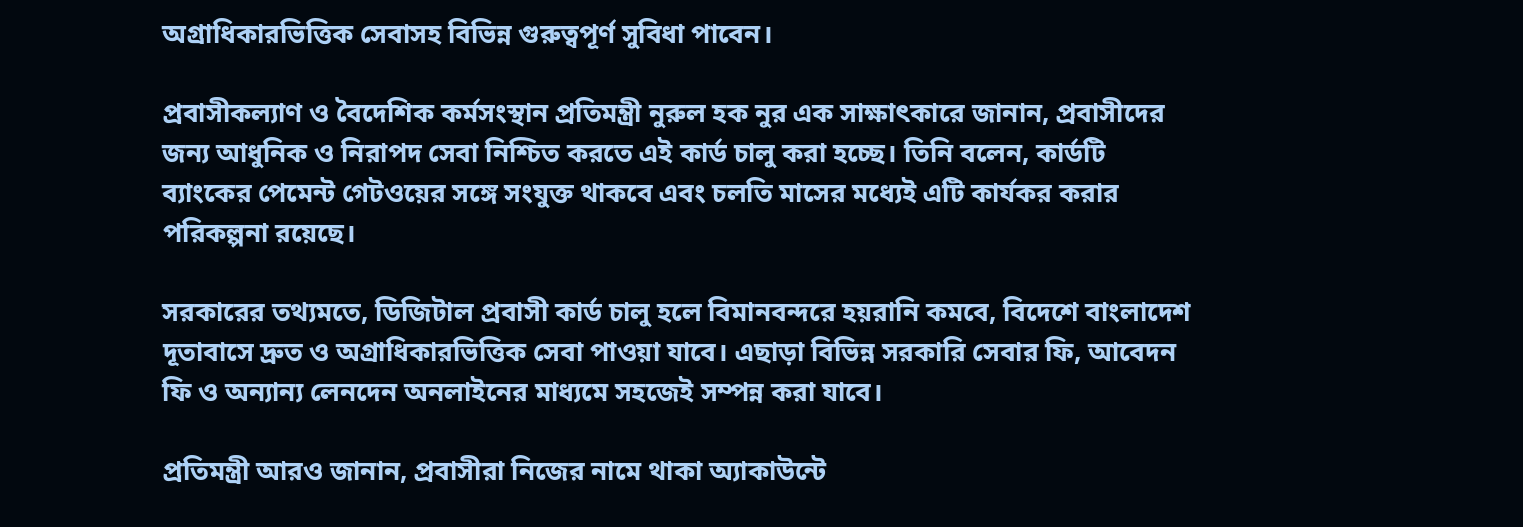অগ্রাধিকারভিত্তিক সেবাসহ বিভিন্ন গুরুত্বপূর্ণ সুবিধা পাবেন।

প্রবাসীকল্যাণ ও বৈদেশিক কর্মসংস্থান প্রতিমন্ত্রী নুরুল হক নুর এক সাক্ষাৎকারে জানান, প্রবাসীদের জন্য আধুনিক ও নিরাপদ সেবা নিশ্চিত করতে এই কার্ড চালু করা হচ্ছে। তিনি বলেন, কার্ডটি ব্যাংকের পেমেন্ট গেটওয়ের সঙ্গে সংযুক্ত থাকবে এবং চলতি মাসের মধ্যেই এটি কার্যকর করার পরিকল্পনা রয়েছে।

সরকারের তথ্যমতে, ডিজিটাল প্রবাসী কার্ড চালু হলে বিমানবন্দরে হয়রানি কমবে, বিদেশে বাংলাদেশ দূতাবাসে দ্রুত ও অগ্রাধিকারভিত্তিক সেবা পাওয়া যাবে। এছাড়া বিভিন্ন সরকারি সেবার ফি, আবেদন ফি ও অন্যান্য লেনদেন অনলাইনের মাধ্যমে সহজেই সম্পন্ন করা যাবে।

প্রতিমন্ত্রী আরও জানান, প্রবাসীরা নিজের নামে থাকা অ্যাকাউন্টে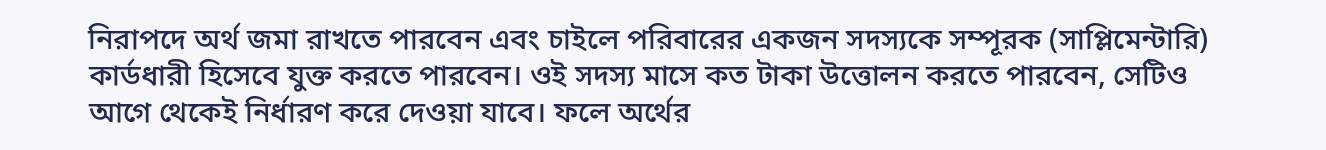নিরাপদে অর্থ জমা রাখতে পারবেন এবং চাইলে পরিবারের একজন সদস্যকে সম্পূরক (সাপ্লিমেন্টারি) কার্ডধারী হিসেবে যুক্ত করতে পারবেন। ওই সদস্য মাসে কত টাকা উত্তোলন করতে পারবেন, সেটিও আগে থেকেই নির্ধারণ করে দেওয়া যাবে। ফলে অর্থের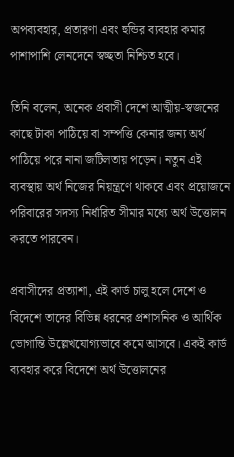অপব্যবহার, প্রতারণা এবং হুন্ডির ব্যবহার কমার পাশাপাশি লেনদেনে স্বচ্ছতা নিশ্চিত হবে।

তিনি বলেন, অনেক প্রবাসী দেশে আত্মীয়-স্বজনের কাছে টাকা পাঠিয়ে বা সম্পত্তি কেনার জন্য অর্থ পাঠিয়ে পরে নানা জটিলতায় পড়েন। নতুন এই ব্যবস্থায় অর্থ নিজের নিয়ন্ত্রণে থাকবে এবং প্রয়োজনে পরিবারের সদস্য নির্ধারিত সীমার মধ্যে অর্থ উত্তোলন করতে পারবেন।

প্রবাসীদের প্রত্যাশা, এই কার্ড চালু হলে দেশে ও বিদেশে তাদের বিভিন্ন ধরনের প্রশাসনিক ও আর্থিক ভোগান্তি উল্লেখযোগ্যভাবে কমে আসবে। একই কার্ড ব্যবহার করে বিদেশে অর্থ উত্তোলনের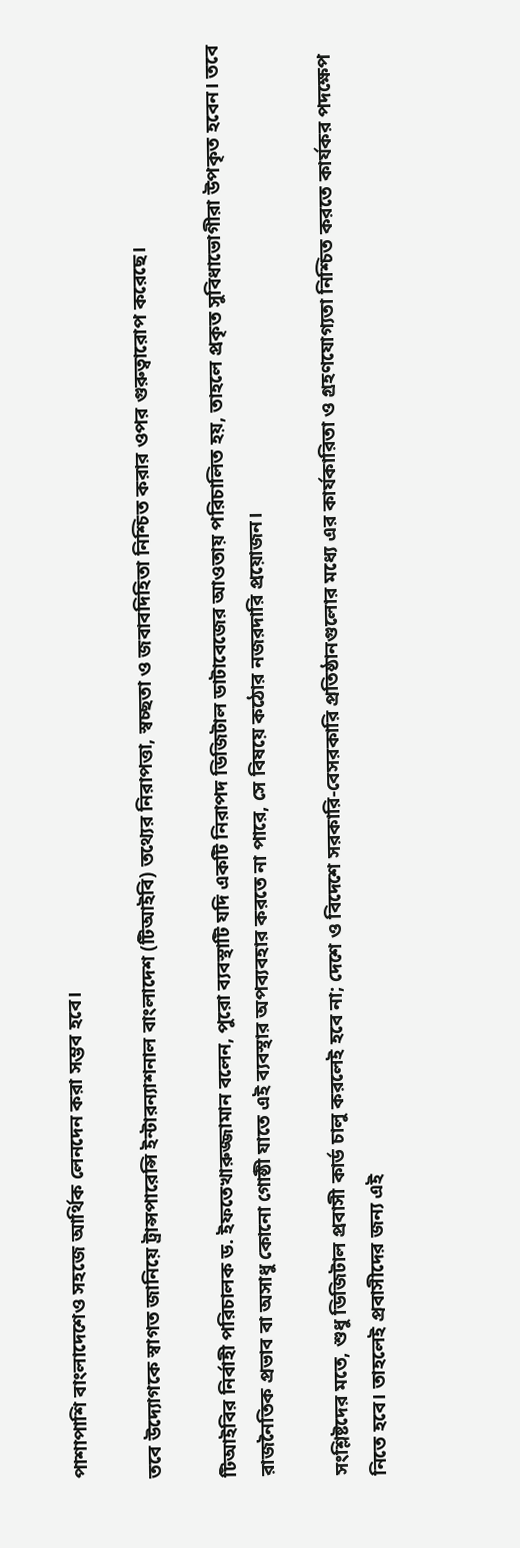পাশাপাশি বাংলাদেশেও সহজে আর্থিক লেনদেন করা সম্ভব হবে।

তবে উদ্যোগকে স্বাগত জানিয়ে ট্রান্সপারেন্সি ইন্টারন্যাশনাল বাংলাদেশ (টিআইবি) তথ্যের নিরাপত্তা, স্বচ্ছতা ও জবাবদিহিতা নিশ্চিত করার ওপর গুরুত্বারোপ করেছে।

টিআইবির নির্বাহী পরিচালক ড. ইফতেখারুজ্জামান বলেন, পুরো ব্যবস্থাটি যদি একটি নিরাপদ ডিজিটাল ডাটাবেজের আওতায় পরিচালিত হয়, তাহলে প্রকৃত সুবিধাভোগীরা উপকৃত হবেন। তবে রাজনৈতিক প্রভাব বা অসাধু কোনো গোষ্ঠী যাতে এই ব্যবস্থার অপব্যবহার করতে না পারে, সে বিষয়ে কঠোর নজরদারি প্রয়োজন।

সংশ্লিষ্টদের মতে, শুধু ডিজিটাল প্রবাসী কার্ড চালু করলেই হবে না; দেশে ও বিদেশে সরকারি-বেসরকারি প্রতিষ্ঠানগুলোর মধ্যে এর কার্যকারিতা ও গ্রহণযোগ্যতা নিশ্চিত করতে কার্যকর পদক্ষেপ নিতে হবে। তাহলেই প্রবাসীদের জন্য এই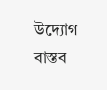উদ্যোগ বাস্তব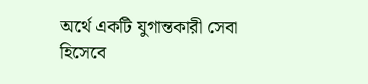অর্থে একটি যুগান্তকারী সেবা হিসেবে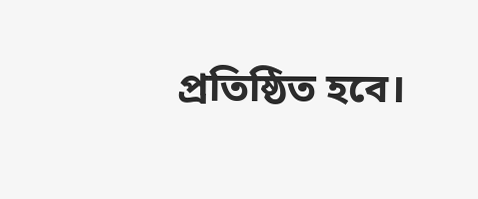প্রতিষ্ঠিত হবে।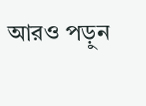আরও পড়ুন